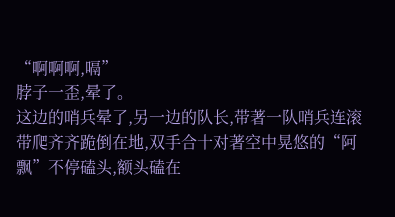“啊啊啊,嗝”
脖子一歪,晕了。
这边的哨兵晕了,另一边的队长,带著一队哨兵连滚带爬齐齐跪倒在地,双手合十对著空中晃悠的“阿飘”不停磕头,额头磕在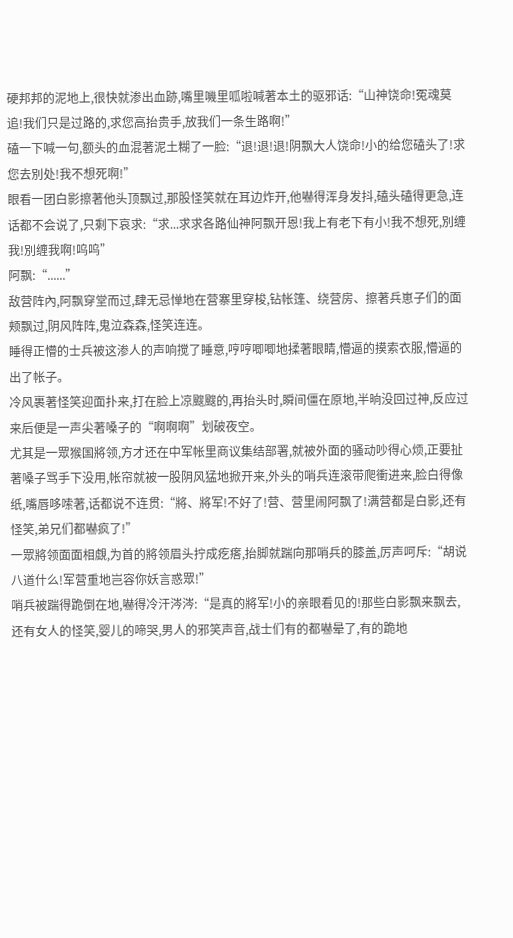硬邦邦的泥地上,很快就渗出血跡,嘴里嘰里呱啦喊著本土的驱邪话:“山神饶命!冤魂莫追!我们只是过路的,求您高抬贵手,放我们一条生路啊!”
磕一下喊一句,额头的血混著泥土糊了一脸:“退!退!退!阴飘大人饶命!小的给您磕头了!求您去別处!我不想死啊!”
眼看一团白影擦著他头顶飘过,那股怪笑就在耳边炸开,他嚇得浑身发抖,磕头磕得更急,连话都不会说了,只剩下哀求:“求...求求各路仙神阿飘开恩!我上有老下有小!我不想死,別缠我!別缠我啊!呜呜”
阿飘:“......”
敌营阵內,阿飘穿堂而过,肆无忌惮地在营寨里穿梭,钻帐篷、绕营房、擦著兵崽子们的面颊飘过,阴风阵阵,鬼泣森森,怪笑连连。
睡得正懵的士兵被这渗人的声响搅了睡意,哼哼唧唧地揉著眼睛,懵逼的摸索衣服,懵逼的出了帐子。
冷风裹著怪笑迎面扑来,打在脸上凉颼颼的,再抬头时,瞬间僵在原地,半晌没回过神,反应过来后便是一声尖著嗓子的“啊啊啊”划破夜空。
尤其是一眾猴国將领,方才还在中军帐里商议集结部署,就被外面的骚动吵得心烦,正要扯著嗓子骂手下没用,帐帘就被一股阴风猛地掀开来,外头的哨兵连滚带爬衝进来,脸白得像纸,嘴唇哆嗦著,话都说不连贯:“將、將军!不好了!营、营里闹阿飘了!满营都是白影,还有怪笑,弟兄们都嚇疯了!”
一眾將领面面相覷,为首的將领眉头拧成疙瘩,抬脚就踹向那哨兵的膝盖,厉声呵斥:“胡说八道什么!军营重地岂容你妖言惑眾!”
哨兵被踹得跪倒在地,嚇得冷汗涔涔:“是真的將军!小的亲眼看见的!那些白影飘来飘去,还有女人的怪笑,婴儿的啼哭,男人的邪笑声音,战士们有的都嚇晕了,有的跪地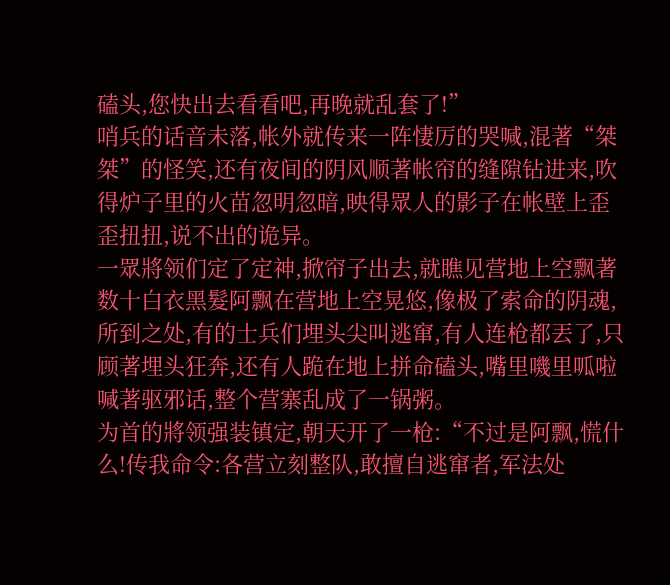磕头,您快出去看看吧,再晚就乱套了!”
哨兵的话音未落,帐外就传来一阵悽厉的哭喊,混著“桀桀”的怪笑,还有夜间的阴风顺著帐帘的缝隙钻进来,吹得炉子里的火苗忽明忽暗,映得眾人的影子在帐壁上歪歪扭扭,说不出的诡异。
一眾將领们定了定神,掀帘子出去,就瞧见营地上空飘著数十白衣黑髮阿飘在营地上空晃悠,像极了索命的阴魂,所到之处,有的士兵们埋头尖叫逃窜,有人连枪都丟了,只顾著埋头狂奔,还有人跪在地上拼命磕头,嘴里嘰里呱啦喊著驱邪话,整个营寨乱成了一锅粥。
为首的將领强装镇定,朝天开了一枪:“不过是阿飘,慌什么!传我命令:各营立刻整队,敢擅自逃窜者,军法处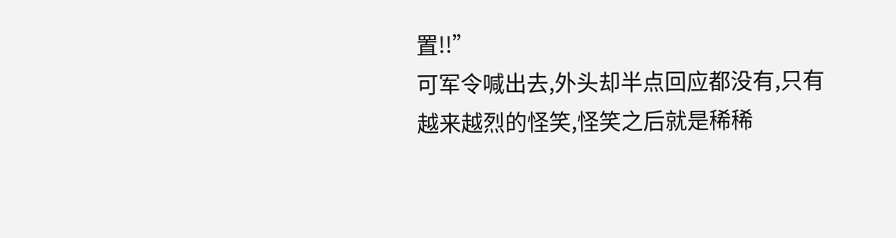置!!”
可军令喊出去,外头却半点回应都没有,只有越来越烈的怪笑,怪笑之后就是稀稀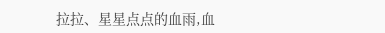拉拉、星星点点的血雨,血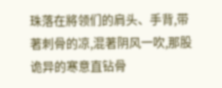珠落在將领们的肩头、手背,带著刺骨的凉,混著阴风一吹,那股诡异的寒意直钻骨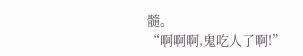髓。
“啊啊啊,鬼吃人了啊!”